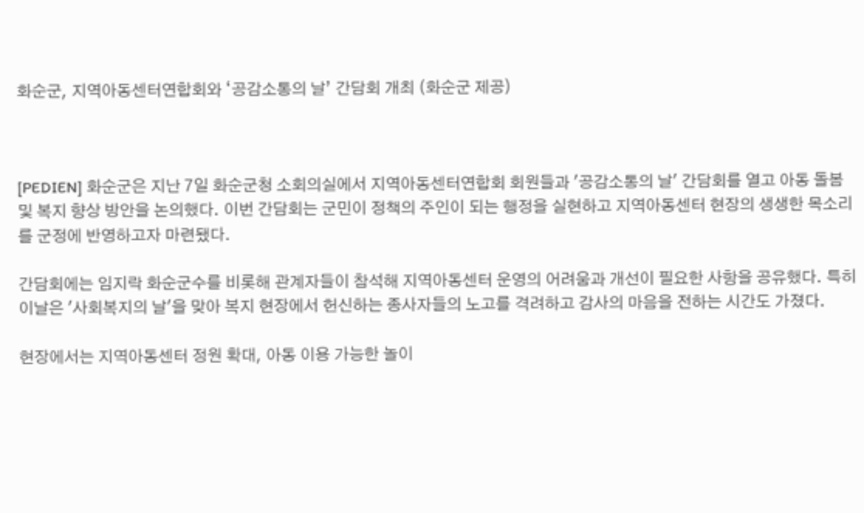화순군, 지역아동센터연합회와 ‘공감소통의 날’ 간담회 개최 (화순군 제공)



[PEDIEN] 화순군은 지난 7일 화순군청 소회의실에서 지역아동센터연합회 회원들과 '공감소통의 날' 간담회를 열고 아동 돌봄 및 복지 향상 방안을 논의했다. 이번 간담회는 군민이 정책의 주인이 되는 행정을 실현하고 지역아동센터 현장의 생생한 목소리를 군정에 반영하고자 마련됐다.

간담회에는 임지락 화순군수를 비롯해 관계자들이 참석해 지역아동센터 운영의 어려움과 개선이 필요한 사항을 공유했다. 특히 이날은 '사회복지의 날'을 맞아 복지 현장에서 헌신하는 종사자들의 노고를 격려하고 감사의 마음을 전하는 시간도 가졌다.

현장에서는 지역아동센터 정원 확대, 아동 이용 가능한 놀이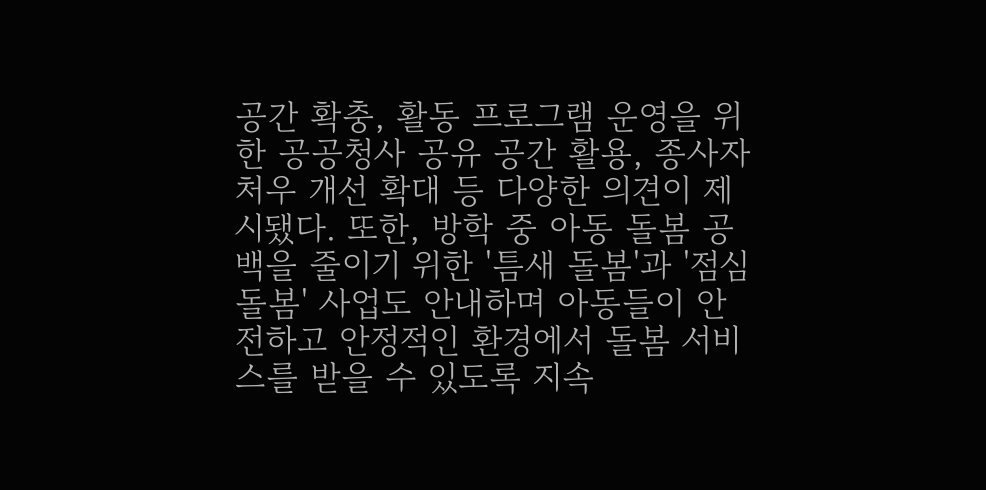공간 확충, 활동 프로그램 운영을 위한 공공청사 공유 공간 활용, 종사자 처우 개선 확대 등 다양한 의견이 제시됐다. 또한, 방학 중 아동 돌봄 공백을 줄이기 위한 '틈새 돌봄'과 '점심 돌봄' 사업도 안내하며 아동들이 안전하고 안정적인 환경에서 돌봄 서비스를 받을 수 있도록 지속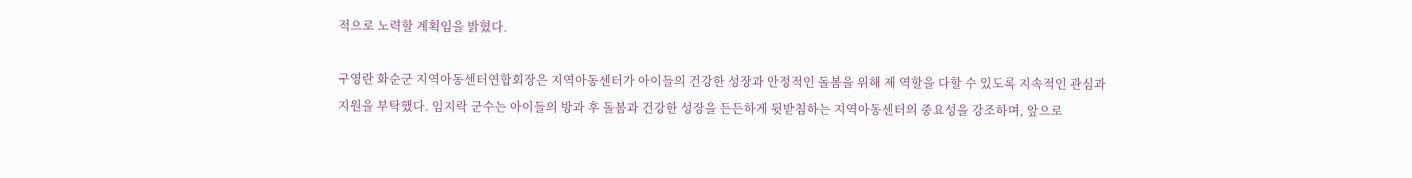적으로 노력할 계획임을 밝혔다.

구영란 화순군 지역아동센터연합회장은 지역아동센터가 아이들의 건강한 성장과 안정적인 돌봄을 위해 제 역할을 다할 수 있도록 지속적인 관심과 지원을 부탁했다. 임지락 군수는 아이들의 방과 후 돌봄과 건강한 성장을 든든하게 뒷받침하는 지역아동센터의 중요성을 강조하며, 앞으로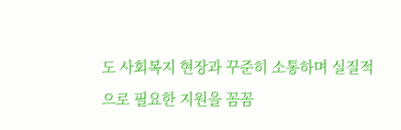도 사회복지 현장과 꾸준히 소통하며 실질적으로 필요한 지원을 꼼꼼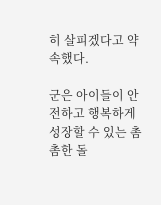히 살피겠다고 약속했다.

군은 아이들이 안전하고 행복하게 성장할 수 있는 촘촘한 돌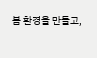봄 환경을 만들고,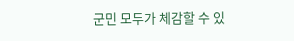군민 모두가 체감할 수 있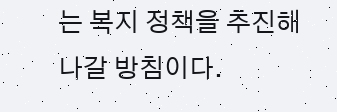는 복지 정책을 추진해 나갈 방침이다.